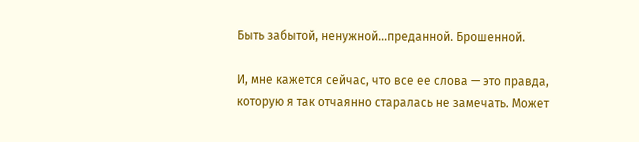Быть забытой, ненужной…преданной. Брошенной.

И, мне кажется сейчас, что все ее слова — это правда, которую я так отчаянно старалась не замечать. Может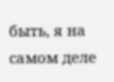быть, я на самом деле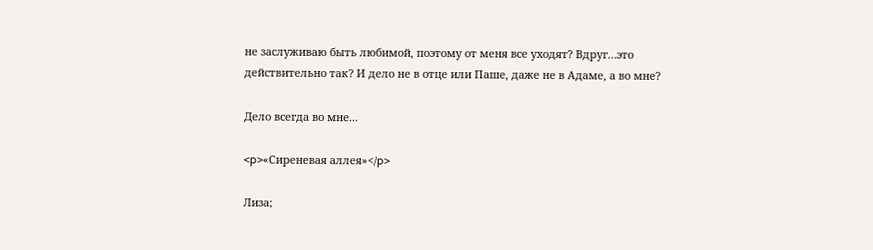не заслуживаю быть любимой, поэтому от меня все уходят? Вдруг…это действительно так? И дело не в отце или Паше, даже не в Адаме, а во мне?

Дело всегда во мне...

<p>«Сиреневая аллея»</p>

Лиза;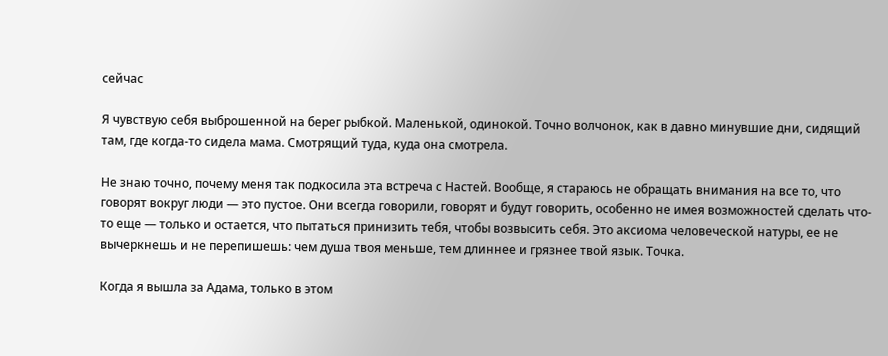сейчас

Я чувствую себя выброшенной на берег рыбкой. Маленькой, одинокой. Точно волчонок, как в давно минувшие дни, сидящий там, где когда-то сидела мама. Смотрящий туда, куда она смотрела.

Не знаю точно, почему меня так подкосила эта встреча с Настей. Вообще, я стараюсь не обращать внимания на все то, что говорят вокруг люди — это пустое. Они всегда говорили, говорят и будут говорить, особенно не имея возможностей сделать что-то еще — только и остается, что пытаться принизить тебя, чтобы возвысить себя. Это аксиома человеческой натуры, ее не вычеркнешь и не перепишешь: чем душа твоя меньше, тем длиннее и грязнее твой язык. Точка.

Когда я вышла за Адама, только в этом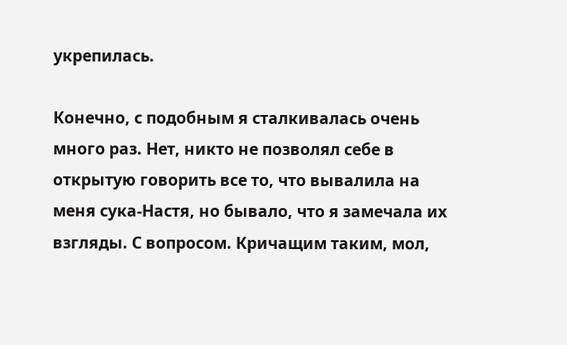укрепилась.

Конечно, с подобным я сталкивалась очень много раз. Нет, никто не позволял себе в открытую говорить все то, что вывалила на меня сука-Настя, но бывало, что я замечала их взгляды. С вопросом. Кричащим таким, мол,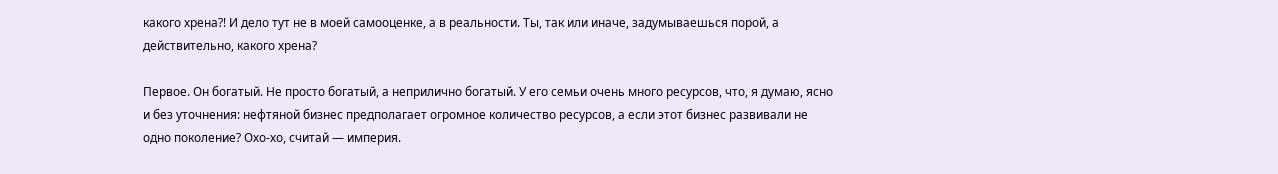какого хрена?! И дело тут не в моей самооценке, а в реальности. Ты, так или иначе, задумываешься порой, а действительно, какого хрена?

Первое. Он богатый. Не просто богатый, а неприлично богатый. У его семьи очень много ресурсов, что, я думаю, ясно и без уточнения: нефтяной бизнес предполагает огромное количество ресурсов, а если этот бизнес развивали не одно поколение? Охо-хо, считай — империя.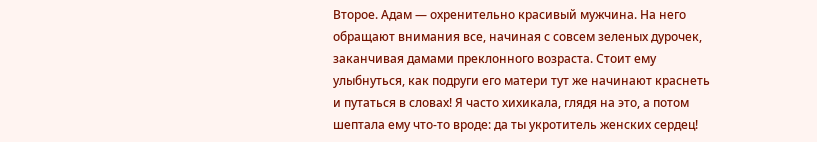Второе. Адам — охренительно красивый мужчина. На него обращают внимания все, начиная с совсем зеленых дурочек, заканчивая дамами преклонного возраста. Стоит ему улыбнуться, как подруги его матери тут же начинают краснеть и путаться в словах! Я часто хихикала, глядя на это, а потом шептала ему что-то вроде: да ты укротитель женских сердец!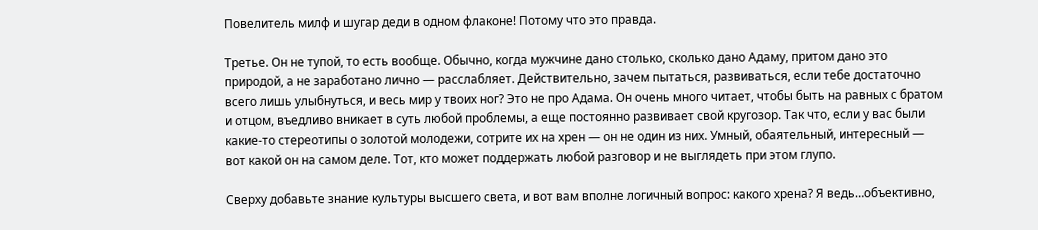Повелитель милф и шугар деди в одном флаконе! Потому что это правда.

Третье. Он не тупой, то есть вообще. Обычно, когда мужчине дано столько, сколько дано Адаму, притом дано это природой, а не заработано лично — расслабляет. Действительно, зачем пытаться, развиваться, если тебе достаточно всего лишь улыбнуться, и весь мир у твоих ног? Это не про Адама. Он очень много читает, чтобы быть на равных с братом и отцом, въедливо вникает в суть любой проблемы, а еще постоянно развивает свой кругозор. Так что, если у вас были какие-то стереотипы о золотой молодежи, сотрите их на хрен — он не один из них. Умный, обаятельный, интересный — вот какой он на самом деле. Тот, кто может поддержать любой разговор и не выглядеть при этом глупо.

Сверху добавьте знание культуры высшего света, и вот вам вполне логичный вопрос: какого хрена? Я ведь…объективно,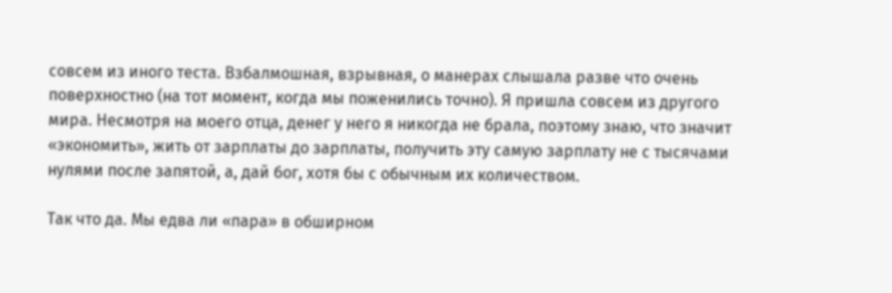совсем из иного теста. Взбалмошная, взрывная, о манерах слышала разве что очень поверхностно (на тот момент, когда мы поженились точно). Я пришла совсем из другого мира. Несмотря на моего отца, денег у него я никогда не брала, поэтому знаю, что значит «экономить», жить от зарплаты до зарплаты, получить эту самую зарплату не с тысячами нулями после запятой, а, дай бог, хотя бы с обычным их количеством.

Так что да. Мы едва ли «пара» в обширном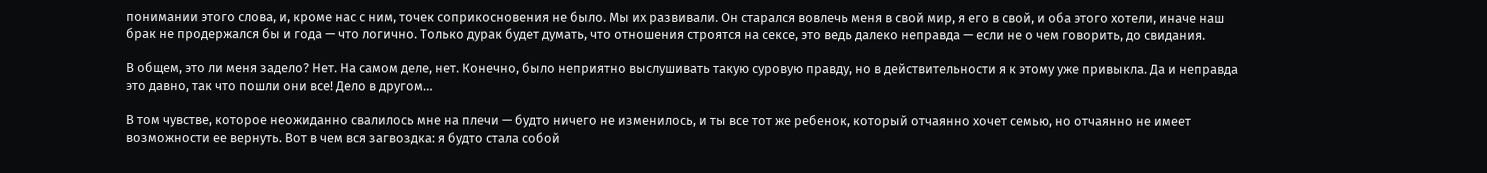понимании этого слова, и, кроме нас с ним, точек соприкосновения не было. Мы их развивали. Он старался вовлечь меня в свой мир, я его в свой, и оба этого хотели, иначе наш брак не продержался бы и года — что логично. Только дурак будет думать, что отношения строятся на сексе, это ведь далеко неправда — если не о чем говорить, до свидания.

В общем, это ли меня задело? Нет. На самом деле, нет. Конечно, было неприятно выслушивать такую суровую правду, но в действительности я к этому уже привыкла. Да и неправда это давно, так что пошли они все! Дело в другом…

В том чувстве, которое неожиданно свалилось мне на плечи — будто ничего не изменилось, и ты все тот же ребенок, который отчаянно хочет семью, но отчаянно не имеет возможности ее вернуть. Вот в чем вся загвоздка: я будто стала собой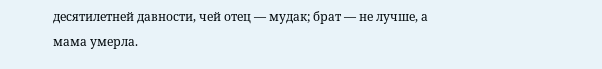десятилетней давности, чей отец — мудак; брат — не лучше, а мама умерла.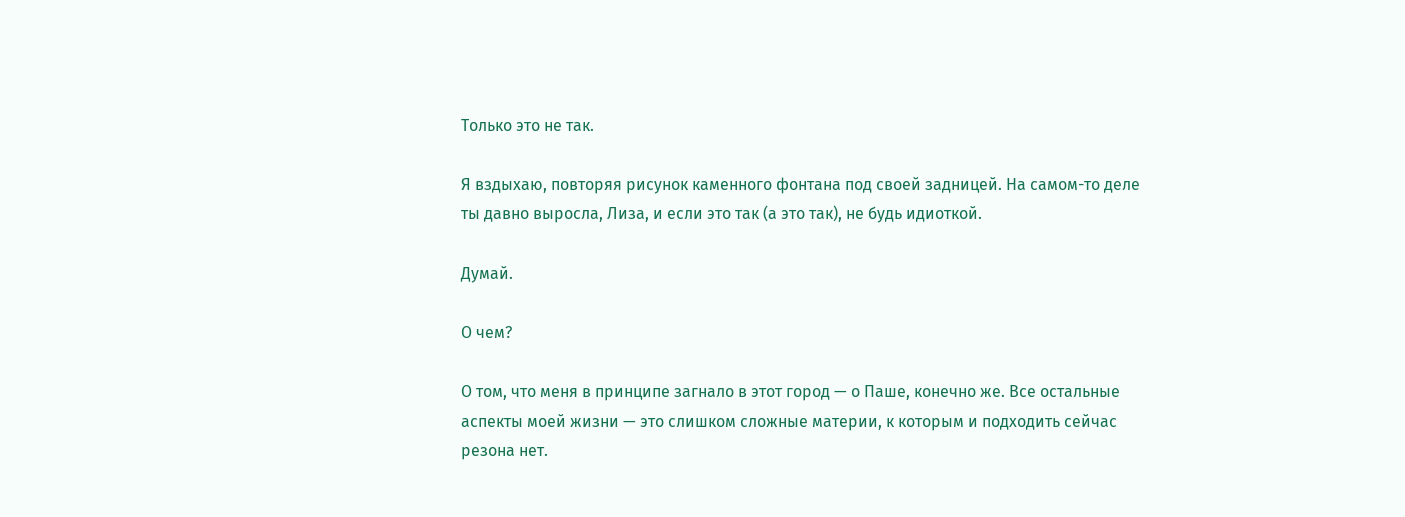Только это не так.

Я вздыхаю, повторяя рисунок каменного фонтана под своей задницей. На самом-то деле ты давно выросла, Лиза, и если это так (а это так), не будь идиоткой.

Думай.

О чем?

О том, что меня в принципе загнало в этот город — о Паше, конечно же. Все остальные аспекты моей жизни — это слишком сложные материи, к которым и подходить сейчас резона нет.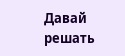Давай решать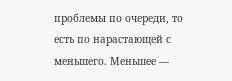проблемы по очереди, то есть по нарастающей с меньшего. Меньшее —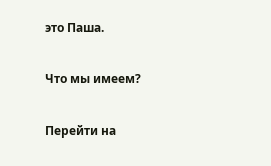это Паша.

Что мы имеем?

Перейти на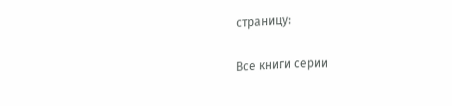страницу:

Все книги серии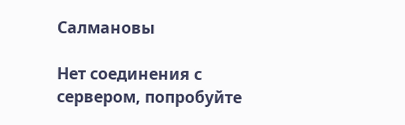Салмановы

Нет соединения с сервером, попробуйте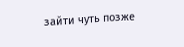зайти чуть позже